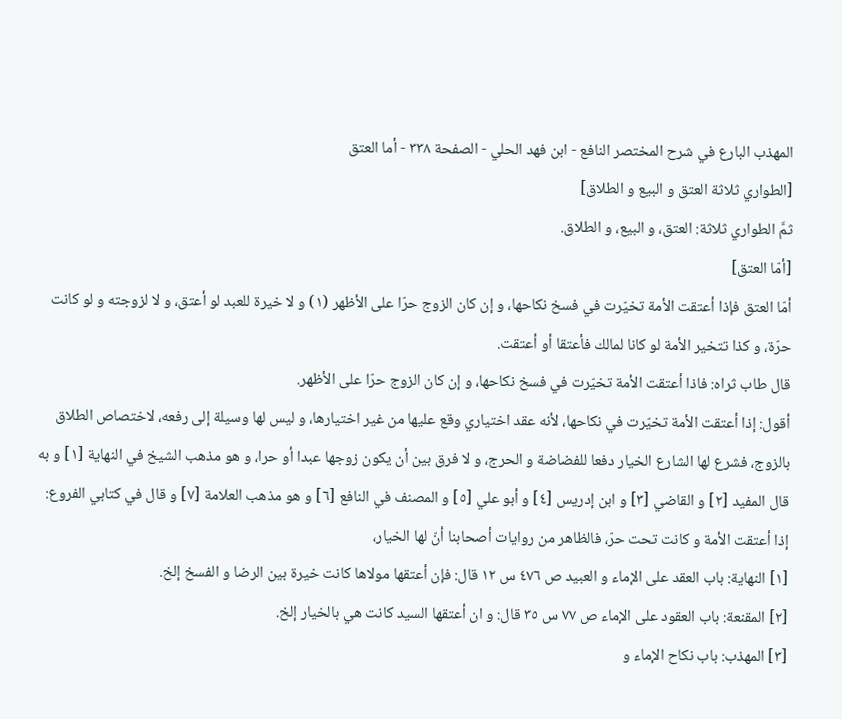المهذب البارع في شرح المختصر النافع - ابن فهد الحلي - الصفحة ٣٣٨ - أما العتق
[الطواري ثلاثة العتق و البيع و الطلاق]
ثمَّ الطواري ثلاثة: العتق، و البيع، و الطلاق.
[أمّا العتق]
أمّا العتق فإذا أعتقت الأمة تخيّرت في فسخ نكاحها، و إن كان الزوج حرّا على الأظهر (١) و لا خيرة للعبد لو أعتق، و لا لزوجته و لو كانت حرّة، و كذا تتخير الأمة لو كانا لمالك فأعتقا أو أعتقت.
قال طاب ثراه: فاذا أعتقت الأمة تخيّرت في فسخ نكاحها، و إن كان الزوج حرّا على الأظهر.
أقول: إذا أعتقت الأمة تخيّرت في نكاحها، لأنه عقد اختياري وقع عليها من غير اختيارها، و ليس لها وسيلة إلى رفعه، لاختصاص الطلاق بالزوج، فشرع لها الشارع الخيار دفعا للفضاضة و الحرج، و لا فرق بين أن يكون زوجها عبدا أو حرا، و هو مذهب الشيخ في النهاية [١] و به قال المفيد [٢] و القاضي [٣] و ابن إدريس [٤] و أبو علي [٥] و المصنف في النافع [٦] و هو مذهب العلامة [٧] و قال في كتابي الفروع:
إذا أعتقت الأمة و كانت تحت حرّ، فالظاهر من روايات أصحابنا أنّ لها الخيار،
[١] النهاية: باب العقد على الإماء و العبيد ص ٤٧٦ س ١٢ قال: فإن أعتقها مولاها كانت خيرة بين الرضا و الفسخ إلخ.
[٢] المقنعة: باب العقود على الإماء ص ٧٧ س ٣٥ قال: و ان أعتقها السيد كانت هي بالخيار إلخ.
[٣] المهذب: باب نكاح الإماء و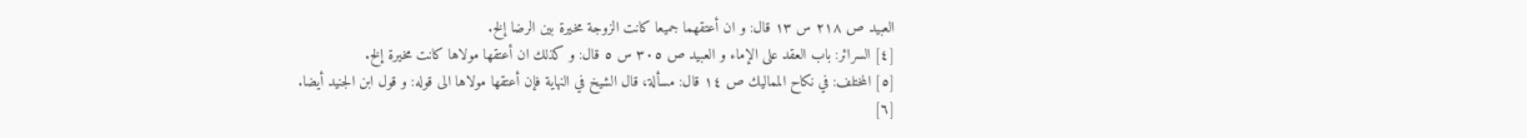العبيد ص ٢١٨ س ١٣ قال: و ان أعتقهما جميعا كانت الزوجة مخيرة بين الرضا إلخ.
[٤] السرائر: باب العقد على الإماء و العبيد ص ٣٠٥ س ٥ قال: و كذلك ان أعتقها مولاها كانت مخيرة إلخ.
[٥] المختلف: في نكاح المماليك ص ١٤ قال: مسألة، قال الشيخ في النهاية فإن أعتقها مولاها الى قوله: و قول ابن الجنيد أيضا.
[٦]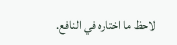لاحظ ما اختاره في النافع.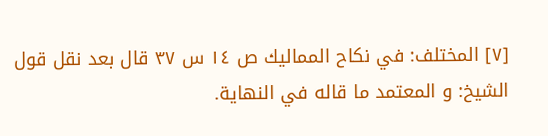[٧] المختلف: في نكاح المماليك ص ١٤ س ٣٧ قال بعد نقل قول الشيخ: و المعتمد ما قاله في النهاية.